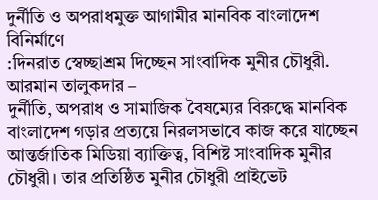দুর্নীতি ও অপরাধমুক্ত আগামীর মানবিক বাংলাদেশ বিনির্মাণে
:দিনরাত স্বেচ্ছাশ্রম দিচ্ছেন সাংবাদিক মুনীর চৌধুরী.
আরমান তালুকদার –
দুর্নীতি, অপরাধ ও সামাজিক বৈষম্যের বিরুদ্ধে মানবিক বাংলাদেশ গড়ার প্রত্যয়ে নিরলসভাবে কাজ করে যাচ্ছেন আন্তর্জাতিক মিডিয়া ব্যাক্তিত্ব, বিশিষ্ট সাংবাদিক মুনীর চৌধুরী। তার প্রতিষ্ঠিত মুনীর চৌধুরী প্রাইভেট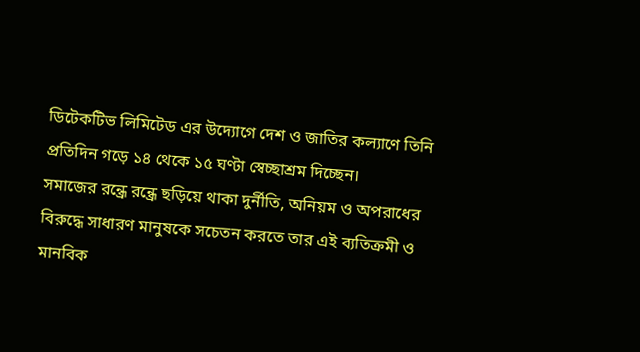ডিটেকটিভ লিমিটেড এর উদ্যোগে দেশ ও জাতির কল্যাণে তিনি প্রতিদিন গড়ে ১৪ থেকে ১৫ ঘণ্টা স্বেচ্ছাশ্রম দিচ্ছেন।
সমাজের রন্ধ্রে রন্ধ্রে ছড়িয়ে থাকা দুর্নীতি, অনিয়ম ও অপরাধের বিরুদ্ধে সাধারণ মানুষকে সচেতন করতে তার এই ব্যতিক্রমী ও মানবিক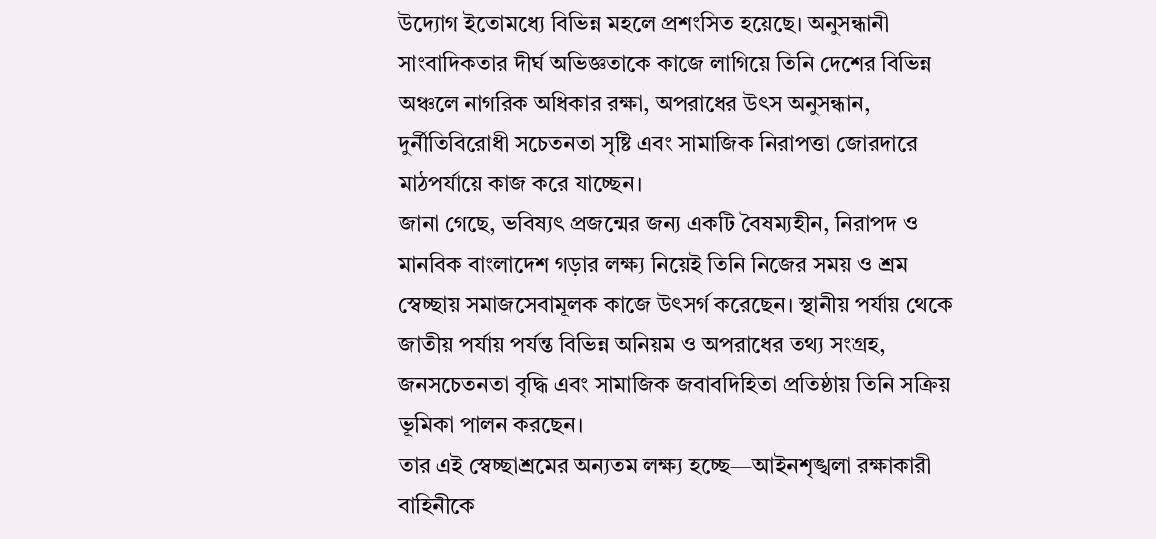উদ্যোগ ইতোমধ্যে বিভিন্ন মহলে প্রশংসিত হয়েছে। অনুসন্ধানী সাংবাদিকতার দীর্ঘ অভিজ্ঞতাকে কাজে লাগিয়ে তিনি দেশের বিভিন্ন অঞ্চলে নাগরিক অধিকার রক্ষা, অপরাধের উৎস অনুসন্ধান, দুর্নীতিবিরোধী সচেতনতা সৃষ্টি এবং সামাজিক নিরাপত্তা জোরদারে মাঠপর্যায়ে কাজ করে যাচ্ছেন।
জানা গেছে, ভবিষ্যৎ প্রজন্মের জন্য একটি বৈষম্যহীন, নিরাপদ ও মানবিক বাংলাদেশ গড়ার লক্ষ্য নিয়েই তিনি নিজের সময় ও শ্রম স্বেচ্ছায় সমাজসেবামূলক কাজে উৎসর্গ করেছেন। স্থানীয় পর্যায় থেকে জাতীয় পর্যায় পর্যন্ত বিভিন্ন অনিয়ম ও অপরাধের তথ্য সংগ্রহ, জনসচেতনতা বৃদ্ধি এবং সামাজিক জবাবদিহিতা প্রতিষ্ঠায় তিনি সক্রিয় ভূমিকা পালন করছেন।
তার এই স্বেচ্ছাশ্রমের অন্যতম লক্ষ্য হচ্ছে—আইনশৃঙ্খলা রক্ষাকারী বাহিনীকে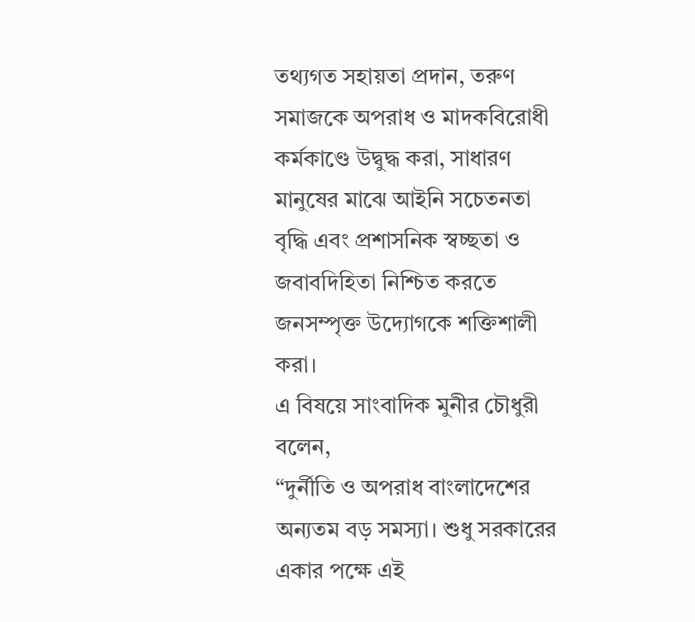তথ্যগত সহায়তা প্রদান, তরুণ সমাজকে অপরাধ ও মাদকবিরোধী কর্মকাণ্ডে উদ্বুদ্ধ করা, সাধারণ মানুষের মাঝে আইনি সচেতনতা বৃদ্ধি এবং প্রশাসনিক স্বচ্ছতা ও জবাবদিহিতা নিশ্চিত করতে জনসম্পৃক্ত উদ্যোগকে শক্তিশালী করা।
এ বিষয়ে সাংবাদিক মুনীর চৌধুরী বলেন,
“দুর্নীতি ও অপরাধ বাংলাদেশের অন্যতম বড় সমস্যা। শুধু সরকারের একার পক্ষে এই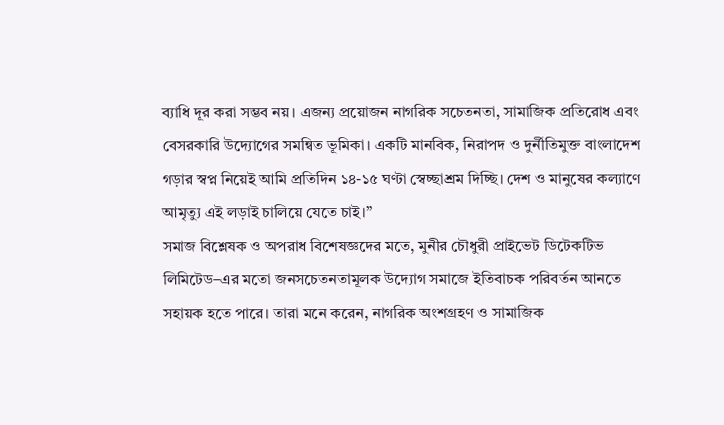ব্যাধি দূর করা সম্ভব নয়। এজন্য প্রয়োজন নাগরিক সচেতনতা, সামাজিক প্রতিরোধ এবং বেসরকারি উদ্যোগের সমন্বিত ভূমিকা। একটি মানবিক, নিরাপদ ও দুর্নীতিমুক্ত বাংলাদেশ গড়ার স্বপ্ন নিয়েই আমি প্রতিদিন ১৪-১৫ ঘণ্টা স্বেচ্ছাশ্রম দিচ্ছি। দেশ ও মানুষের কল্যাণে আমৃত্যু এই লড়াই চালিয়ে যেতে চাই।”
সমাজ বিশ্লেষক ও অপরাধ বিশেষজ্ঞদের মতে, মুনীর চৌধুরী প্রাইভেট ডিটেকটিভ লিমিটেড–এর মতো জনসচেতনতামূলক উদ্যোগ সমাজে ইতিবাচক পরিবর্তন আনতে সহায়ক হতে পারে। তারা মনে করেন, নাগরিক অংশগ্রহণ ও সামাজিক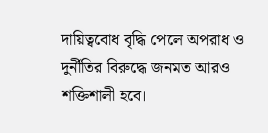দায়িত্ববোধ বৃদ্ধি পেলে অপরাধ ও দুর্নীতির বিরুদ্ধে জনমত আরও শক্তিশালী হবে।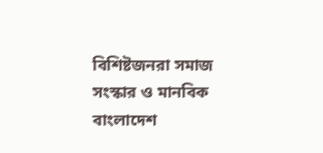বিশিষ্টজনরা সমাজ সংস্কার ও মানবিক বাংলাদেশ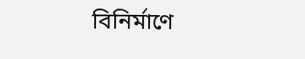বিনির্মাণে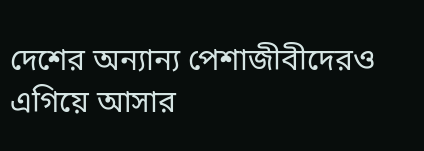দেশের অন্যান্য পেশাজীবীদেরও এগিয়ে আসার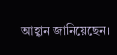আহ্বান জানিয়েছেন।